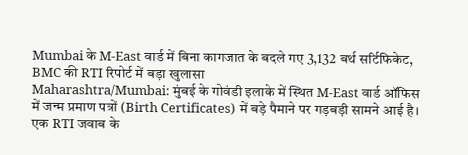Mumbai के M-East वार्ड में बिना कागजात के बदले गए 3,132 बर्थ सर्टिफिकेट, BMC की RTI रिपोर्ट में बड़ा खुलासा
Maharashtra/Mumbai: मुंबई के गोवंडी इलाके में स्थित M-East वार्ड ऑफिस में जन्म प्रमाण पत्रों (Birth Certificates) में बड़े पैमाने पर गड़बड़ी सामने आई है। एक RTI जवाब के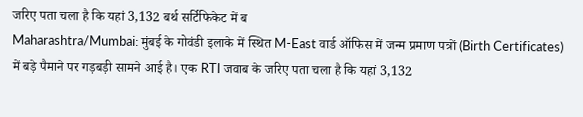जरिए पता चला है कि यहां 3,132 बर्थ सर्टिफिकेट में ब
Maharashtra/Mumbai: मुंबई के गोवंडी इलाके में स्थित M-East वार्ड ऑफिस में जन्म प्रमाण पत्रों (Birth Certificates) में बड़े पैमाने पर गड़बड़ी सामने आई है। एक RTI जवाब के जरिए पता चला है कि यहां 3,132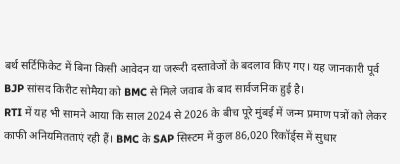बर्थ सर्टिफिकेट में बिना किसी आवेदन या जरूरी दस्तावेजों के बदलाव किए गए। यह जानकारी पूर्व BJP सांसद किरीट सोमैया को BMC से मिले जवाब के बाद सार्वजनिक हुई है।
RTI में यह भी सामने आया कि साल 2024 से 2026 के बीच पूरे मुंबई में जन्म प्रमाण पत्रों को लेकर काफी अनियमितताएं रही हैं। BMC के SAP सिस्टम में कुल 86,020 रिकॉर्ड्स में सुधार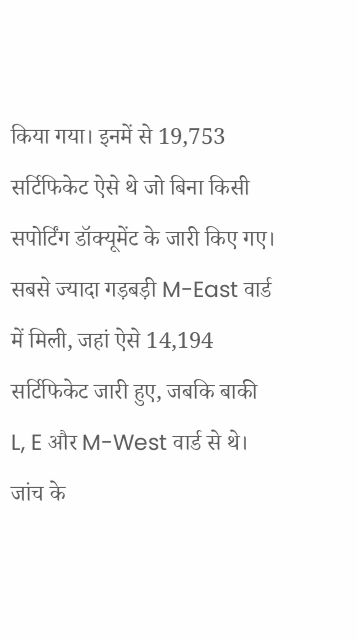किया गया। इनमें से 19,753 सर्टिफिकेट ऐसे थे जो बिना किसी सपोर्टिंग डॉक्यूमेंट के जारी किए गए। सबसे ज्यादा गड़बड़ी M-East वार्ड में मिली, जहां ऐसे 14,194 सर्टिफिकेट जारी हुए, जबकि बाकी L, E और M-West वार्ड से थे। जांच के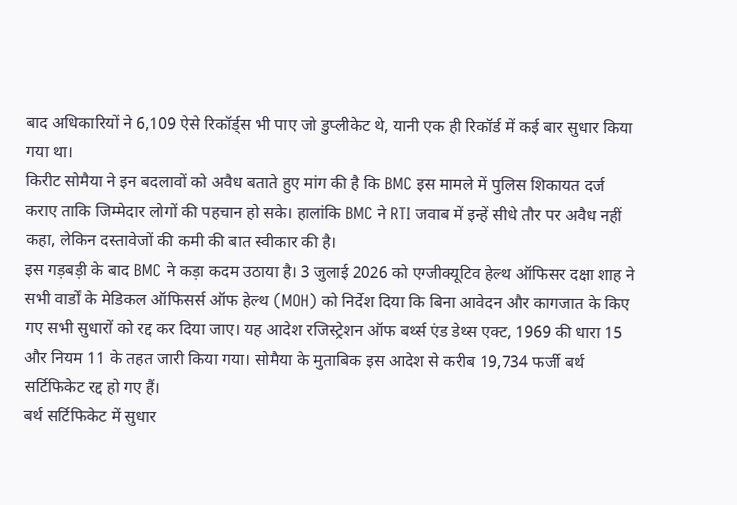बाद अधिकारियों ने 6,109 ऐसे रिकॉर्ड्स भी पाए जो डुप्लीकेट थे, यानी एक ही रिकॉर्ड में कई बार सुधार किया गया था।
किरीट सोमैया ने इन बदलावों को अवैध बताते हुए मांग की है कि BMC इस मामले में पुलिस शिकायत दर्ज कराए ताकि जिम्मेदार लोगों की पहचान हो सके। हालांकि BMC ने RTI जवाब में इन्हें सीधे तौर पर अवैध नहीं कहा, लेकिन दस्तावेजों की कमी की बात स्वीकार की है।
इस गड़बड़ी के बाद BMC ने कड़ा कदम उठाया है। 3 जुलाई 2026 को एग्जीक्यूटिव हेल्थ ऑफिसर दक्षा शाह ने सभी वार्डों के मेडिकल ऑफिसर्स ऑफ हेल्थ (MOH) को निर्देश दिया कि बिना आवेदन और कागजात के किए गए सभी सुधारों को रद्द कर दिया जाए। यह आदेश रजिस्ट्रेशन ऑफ बर्थ्स एंड डेथ्स एक्ट, 1969 की धारा 15 और नियम 11 के तहत जारी किया गया। सोमैया के मुताबिक इस आदेश से करीब 19,734 फर्जी बर्थ सर्टिफिकेट रद्द हो गए हैं।
बर्थ सर्टिफिकेट में सुधार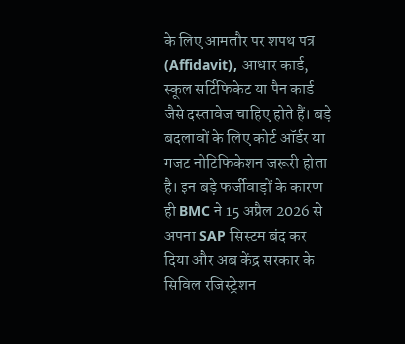के लिए आमतौर पर शपथ पत्र (Affidavit), आधार कार्ड, स्कूल सर्टिफिकेट या पैन कार्ड जैसे दस्तावेज चाहिए होते हैं। बड़े बदलावों के लिए कोर्ट ऑर्डर या गजट नोटिफिकेशन जरूरी होता है। इन बड़े फर्जीवाड़ों के कारण ही BMC ने 15 अप्रैल 2026 से अपना SAP सिस्टम बंद कर दिया और अब केंद्र सरकार के सिविल रजिस्ट्रेशन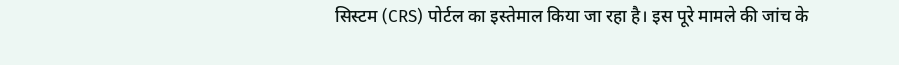सिस्टम (CRS) पोर्टल का इस्तेमाल किया जा रहा है। इस पूरे मामले की जांच के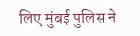लिए मुंबई पुलिस ने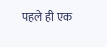पहले ही एक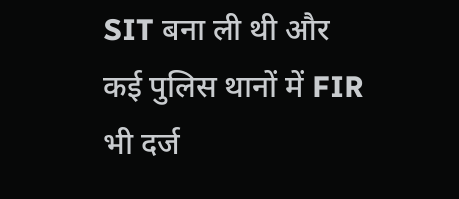SIT बना ली थी और कई पुलिस थानों में FIR भी दर्ज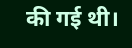की गई थी।